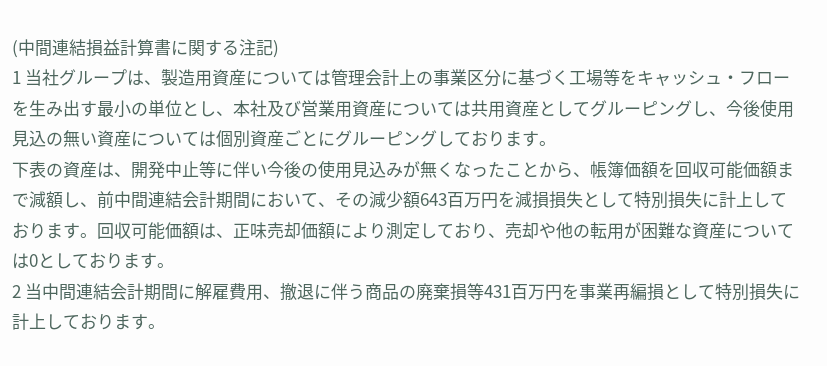(中間連結損益計算書に関する注記)
1 当社グループは、製造用資産については管理会計上の事業区分に基づく工場等をキャッシュ・フローを生み出す最小の単位とし、本社及び営業用資産については共用資産としてグルーピングし、今後使用見込の無い資産については個別資産ごとにグルーピングしております。
下表の資産は、開発中止等に伴い今後の使用見込みが無くなったことから、帳簿価額を回収可能価額まで減額し、前中間連結会計期間において、その減少額643百万円を減損損失として特別損失に計上しております。回収可能価額は、正味売却価額により測定しており、売却や他の転用が困難な資産については0としております。
2 当中間連結会計期間に解雇費用、撤退に伴う商品の廃棄損等431百万円を事業再編損として特別損失に計上しております。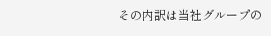その内訳は当社グループの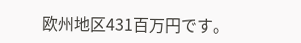欧州地区431百万円です。